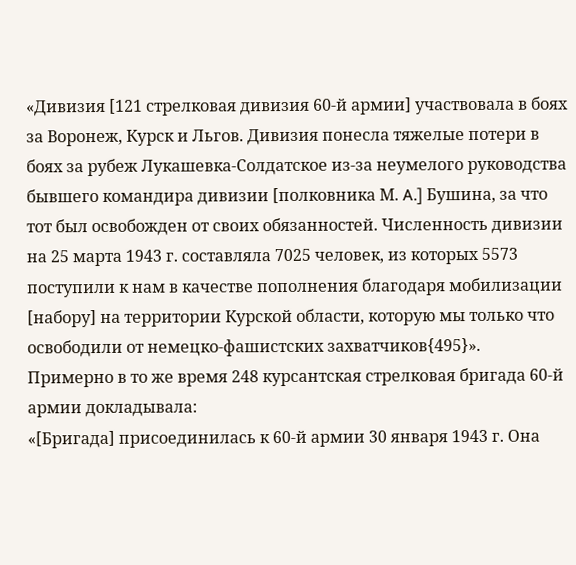«Дивизия [121 стрелковая дивизия 60-й армии] участвовала в боях за Воронеж, Курск и Льгов. Дивизия понесла тяжелые потери в боях за рубеж Лукашевка-Солдатское из-за неумелого руководства бывшего командира дивизии [полковника М. A.] Бушина, за что тот был освобожден от своих обязанностей. Численность дивизии на 25 марта 1943 г. составляла 7025 человек, из которых 5573 поступили к нам в качестве пополнения благодаря мобилизации [набору] на территории Курской области, которую мы только что освободили от немецко-фашистских захватчиков{495}».
Примерно в то же время 248 курсантская стрелковая бригада 60-й армии докладывала:
«[Бригада] присоединилась к 60-й армии 30 января 1943 г. Она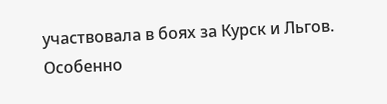участвовала в боях за Курск и Льгов. Особенно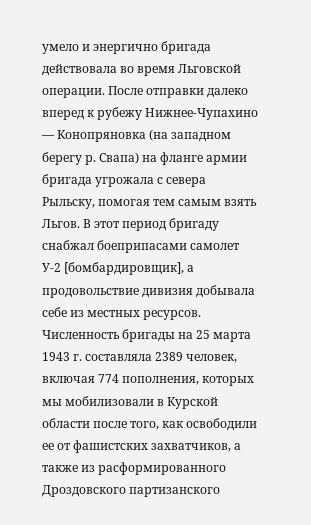умело и энергично бригада действовала во время Льговской операции. После отправки далеко вперед к рубежу Нижнее-Чупахино — Конопряновка (на западном берегу р. Свапа) на фланге армии бригада угрожала с севера Рыльску, помогая тем самым взять Льгов. В этот период бригаду снабжал боеприпасами самолет У-2 [бомбардировщик], а продовольствие дивизия добывала себе из местных ресурсов. Численность бригады на 25 марта 1943 г. составляла 2389 человек, включая 774 пополнения, которых мы мобилизовали в Курской области после того, как освободили ее от фашистских захватчиков, а также из расформированного Дроздовского партизанского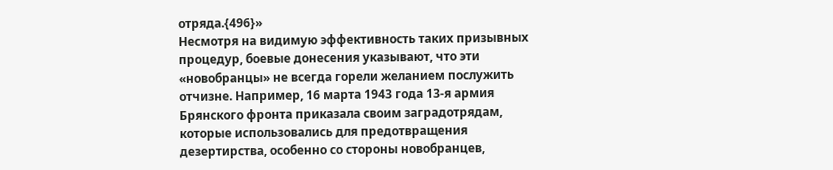отряда.{496}»
Несмотря на видимую эффективность таких призывных процедур, боевые донесения указывают, что эти «новобранцы» не всегда горели желанием послужить отчизне. Например, 16 марта 1943 года 13-я армия Брянского фронта приказала своим заградотрядам, которые использовались для предотвращения дезертирства, особенно со стороны новобранцев,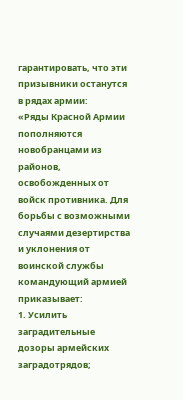гарантировать, что эти призывники останутся в рядах армии:
«Ряды Красной Армии пополняются новобранцами из районов, освобожденных от войск противника. Для борьбы с возможными случаями дезертирства и уклонения от воинской службы командующий армией приказывает:
1. Усилить заградительные дозоры армейских заградотрядов;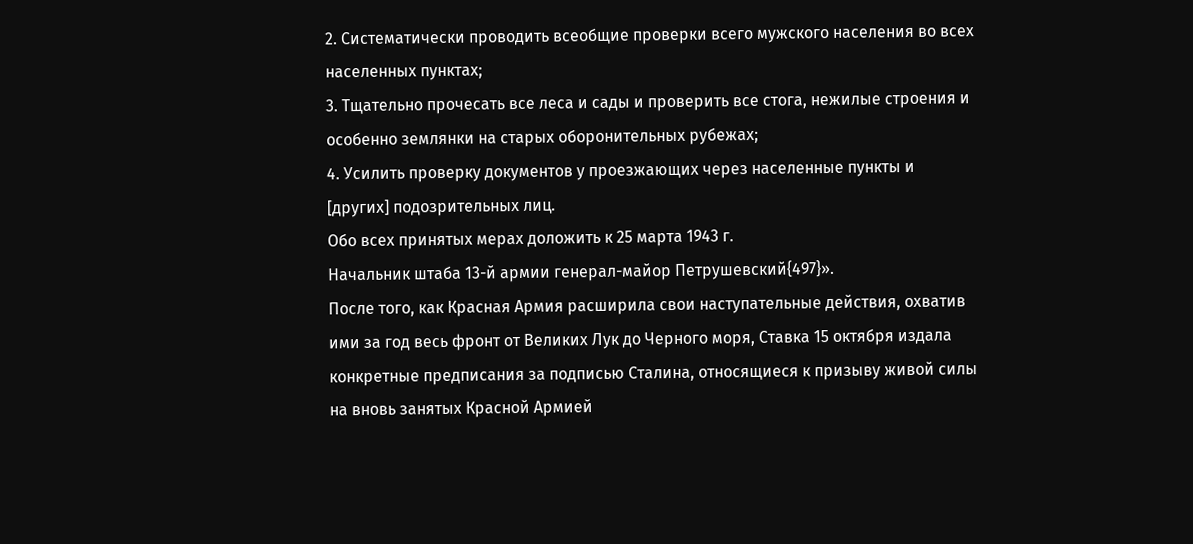2. Систематически проводить всеобщие проверки всего мужского населения во всех населенных пунктах;
3. Тщательно прочесать все леса и сады и проверить все стога, нежилые строения и особенно землянки на старых оборонительных рубежах;
4. Усилить проверку документов у проезжающих через населенные пункты и [других] подозрительных лиц.
Обо всех принятых мерах доложить к 25 марта 1943 г.
Начальник штаба 13-й армии генерал-майор Петрушевский{497}».
После того, как Красная Армия расширила свои наступательные действия, охватив ими за год весь фронт от Великих Лук до Черного моря, Ставка 15 октября издала конкретные предписания за подписью Сталина, относящиеся к призыву живой силы на вновь занятых Красной Армией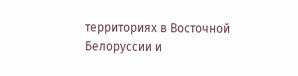территориях в Восточной Белоруссии и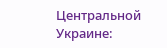Центральной Украине: